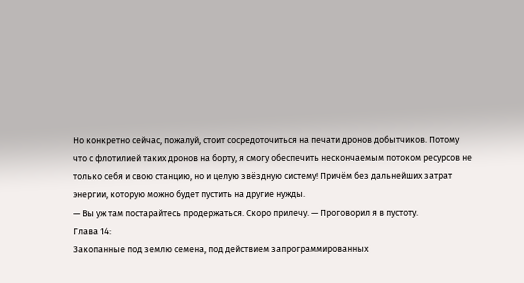Но конкретно сейчас, пожалуй, стоит сосредоточиться на печати дронов добытчиков. Потому что с флотилией таких дронов на борту, я смогу обеспечить нескончаемым потоком ресурсов не только себя и свою станцию, но и целую звёздную систему! Причём без дальнейших затрат энергии, которую можно будет пустить на другие нужды.
— Вы уж там постарайтесь продержаться. Скоро прилечу. — Проговорил я в пустоту.
Глава 14:
Закопанные под землю семена, под действием запрограммированных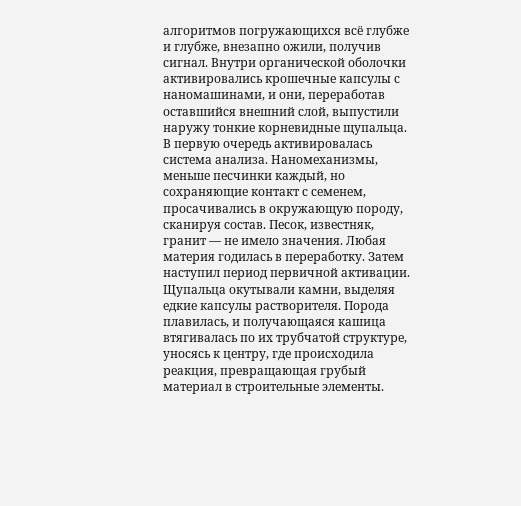алгоритмов погружающихся всё глубже и глубже, внезапно ожили, получив сигнал. Внутри органической оболочки активировались крошечные капсулы с наномашинами, и они, переработав оставшийся внешний слой, выпустили наружу тонкие корневидные щупальца.
В первую очередь активировалась система анализа. Наномеханизмы, меньше песчинки каждый, но сохраняющие контакт с семенем, просачивались в окружающую породу, сканируя состав. Песок, известняк, гранит — не имело значения. Любая материя годилась в переработку. Затем наступил период первичной активации. Щупальца окутывали камни, выделяя едкие капсулы растворителя. Порода плавилась, и получающаяся кашица втягивалась по их трубчатой структуре, уносясь к центру, где происходила реакция, превращающая грубый материал в строительные элементы.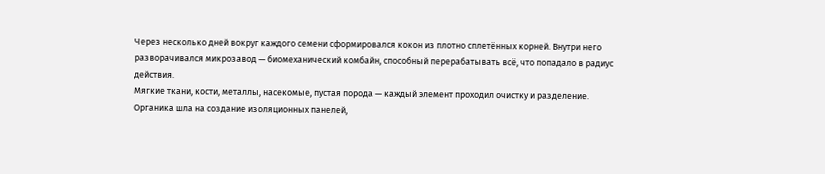Через несколько дней вокруг каждого семени сформировался кокон из плотно сплетённых корней. Внутри него разворачивался микрозавод — биомеханический комбайн, способный перерабатывать всё, что попадало в радиус действия.
Мягкие ткани, кости, металлы, насекомые, пустая порода — каждый элемент проходил очистку и разделение. Органика шла на создание изоляционных панелей,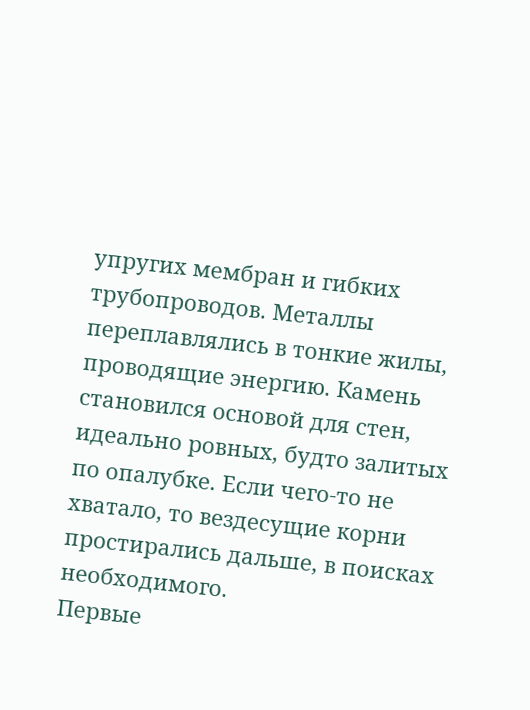упругих мембран и гибких трубопроводов. Металлы переплавлялись в тонкие жилы, проводящие энергию. Камень становился основой для стен, идеально ровных, будто залитых по опалубке. Если чего-то не хватало, то вездесущие корни простирались дальше, в поисках необходимого.
Первые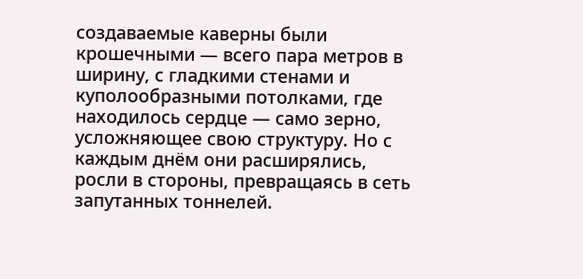создаваемые каверны были крошечными — всего пара метров в ширину, с гладкими стенами и куполообразными потолками, где находилось сердце — само зерно, усложняющее свою структуру. Но с каждым днём они расширялись, росли в стороны, превращаясь в сеть запутанных тоннелей.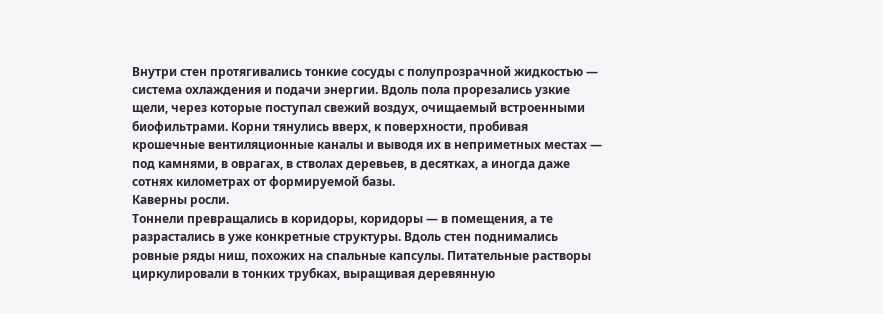Внутри стен протягивались тонкие сосуды с полупрозрачной жидкостью — система охлаждения и подачи энергии. Вдоль пола прорезались узкие щели, через которые поступал свежий воздух, очищаемый встроенными биофильтрами. Корни тянулись вверх, к поверхности, пробивая крошечные вентиляционные каналы и выводя их в неприметных местах — под камнями, в оврагах, в стволах деревьев, в десятках, а иногда даже сотнях километрах от формируемой базы.
Каверны росли.
Тоннели превращались в коридоры, коридоры — в помещения, а те разрастались в уже конкретные структуры. Вдоль стен поднимались ровные ряды ниш, похожих на спальные капсулы. Питательные растворы циркулировали в тонких трубках, выращивая деревянную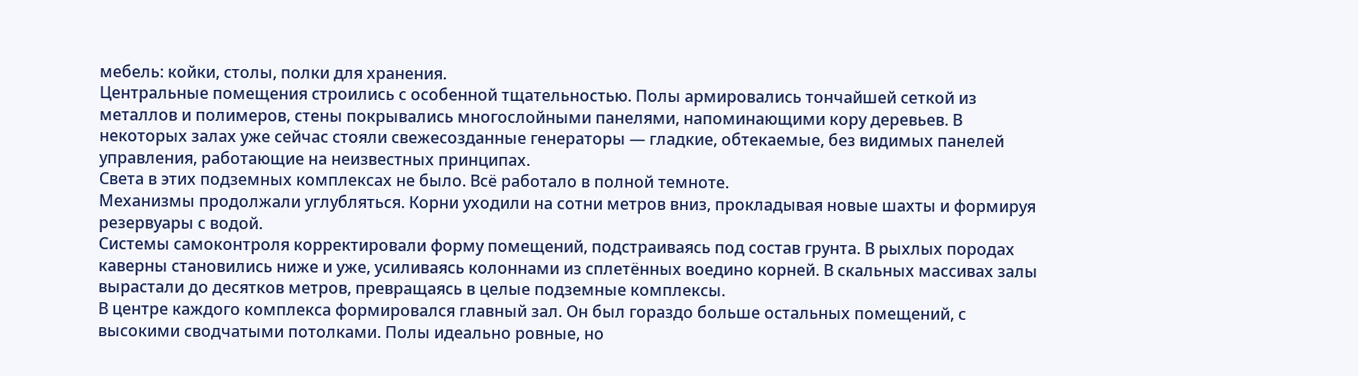мебель: койки, столы, полки для хранения.
Центральные помещения строились с особенной тщательностью. Полы армировались тончайшей сеткой из металлов и полимеров, стены покрывались многослойными панелями, напоминающими кору деревьев. В некоторых залах уже сейчас стояли свежесозданные генераторы — гладкие, обтекаемые, без видимых панелей управления, работающие на неизвестных принципах.
Света в этих подземных комплексах не было. Всё работало в полной темноте.
Механизмы продолжали углубляться. Корни уходили на сотни метров вниз, прокладывая новые шахты и формируя резервуары с водой.
Системы самоконтроля корректировали форму помещений, подстраиваясь под состав грунта. В рыхлых породах каверны становились ниже и уже, усиливаясь колоннами из сплетённых воедино корней. В скальных массивах залы вырастали до десятков метров, превращаясь в целые подземные комплексы.
В центре каждого комплекса формировался главный зал. Он был гораздо больше остальных помещений, с высокими сводчатыми потолками. Полы идеально ровные, но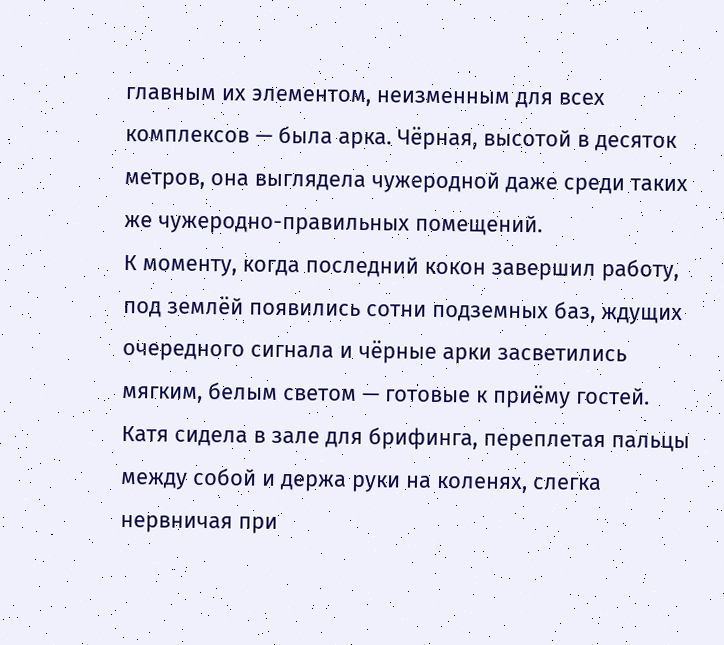главным их элементом, неизменным для всех комплексов — была арка. Чёрная, высотой в десяток метров, она выглядела чужеродной даже среди таких же чужеродно-правильных помещений.
К моменту, когда последний кокон завершил работу, под землёй появились сотни подземных баз, ждущих очередного сигнала и чёрные арки засветились мягким, белым светом — готовые к приёму гостей.
Катя сидела в зале для брифинга, переплетая пальцы между собой и держа руки на коленях, слегка нервничая при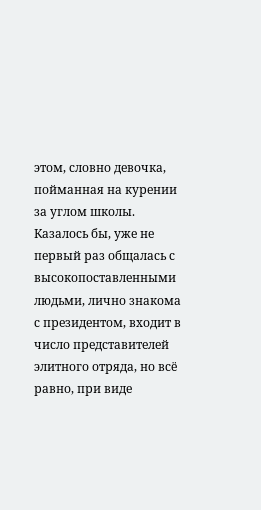этом, словно девочка, пойманная на курении за углом школы. Казалось бы, уже не первый раз общалась с высокопоставленными людьми, лично знакома с президентом, входит в число представителей элитного отряда, но всё равно, при виде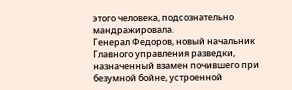этого человека, подсознательно мандражировала.
Генерал Федоров, новый начальник Главного управления разведки, назначенный взамен почившего при безумной бойне, устроенной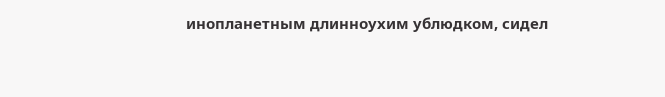инопланетным длинноухим ублюдком, сидел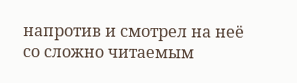напротив и смотрел на неё со сложно читаемым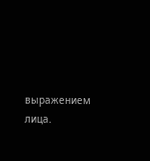выражением лица.